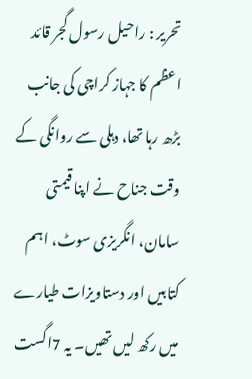تحریر : راحیل رسول گجر قائد اعظم کا جہاز کراچی کی جانب بڑھ رہا تھا، دہلی سے روانگی کے وقت جناح نے اپنا قیمتی سامان، انگریزی سوٹ، اہم کتابیں اور دستاویزات طیارے میں رکھ لیں تھیں۔ یہ 7اگست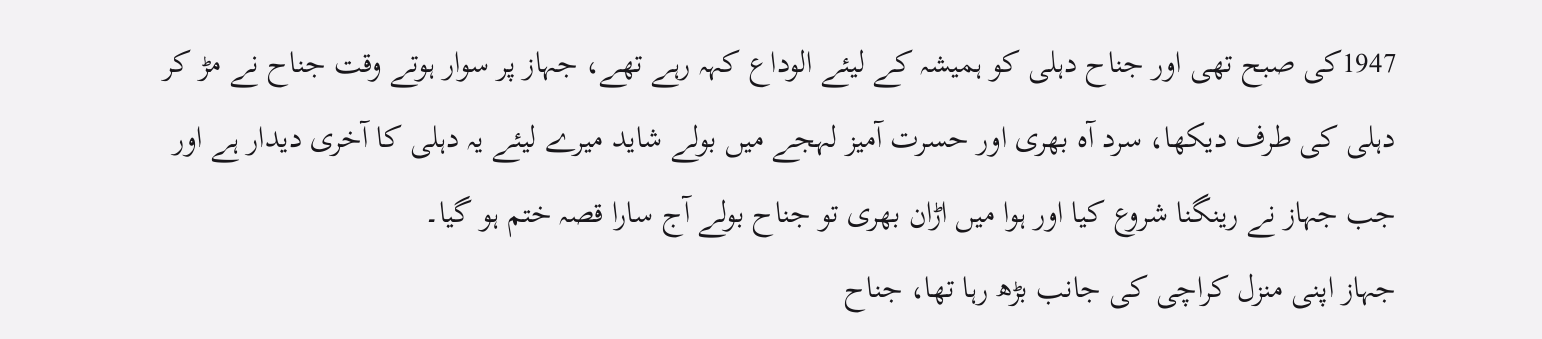1947کی صبح تھی اور جناح دہلی کو ہمیشہ کے لیئے الوداع کہہ رہے تھے، جہاز پر سوار ہوتے وقت جناح نے مڑ کر دہلی کی طرف دیکھا، سرد آہ بھری اور حسرت آمیز لہجے میں بولے شاید میرے لیئے یہ دہلی کا آخری دیدار ہے اور جب جہاز نے رینگنا شروع کیا اور ہوا میں اڑان بھری تو جناح بولے آج سارا قصہ ختم ہو گیا۔
جہاز اپنی منزل کراچی کی جانب بڑھ رہا تھا، جناح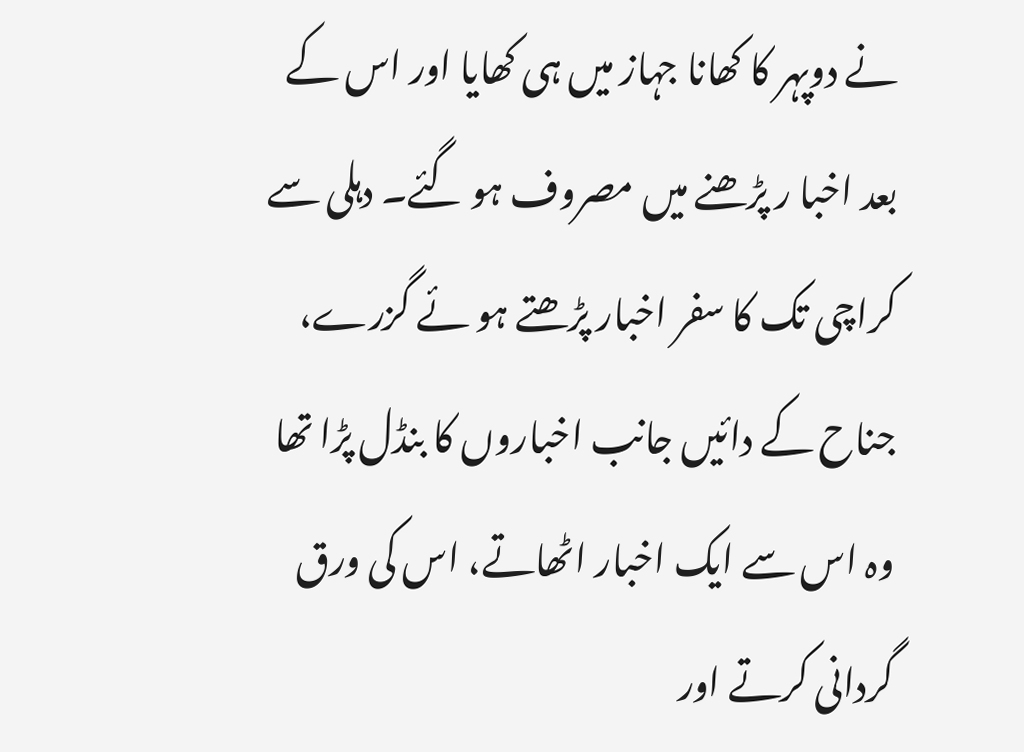نے دوپہر کا کھانا جہاز میں ہی کھایا اور اس کے بعد اخبا ر پڑھنے میں مصروف ہو گئے۔ دہلی سے کراچی تک کا سفر اخبار پڑھتے ہو ئے گزرے، جناح کے دائیں جانب اخباروں کا بنڈل پڑا تھا وہ اس سے ایک اخبار اٹھاتے، اس کی ورق گردانی کرتے اور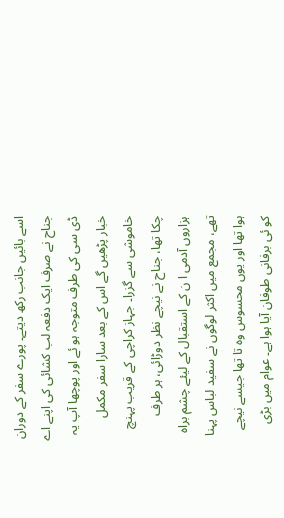اسے بائیں جانب رکھ دیتے۔ پورے سفر کے دوران جناح نے صرف ایک دفعہ لب کشائی کی اپنے اے ڈی سی کی طرف متوجہ ہو ئے اور پوچھا آپ یہ خبار پڑھیں گے اس کے بعد سارا سفر مکمل خاموشی سے گزرا۔ جہاز کراچی کے قریب پہنچ چکا تھا، جناح نے نیچے نظر دوڑائی، ہر طرف ہزاروں آدمی ا ن کے استقبال کے لیئے چشم براہ تھے، مجمع میں اکثر لوگوں نے سفید لباس پہنا ہوا تھا اور یوں محسوس وہ تا تھا جیسے نیچے کو ئی برفانی طوفان آیا ہوا ہے۔ عوام میں بڑی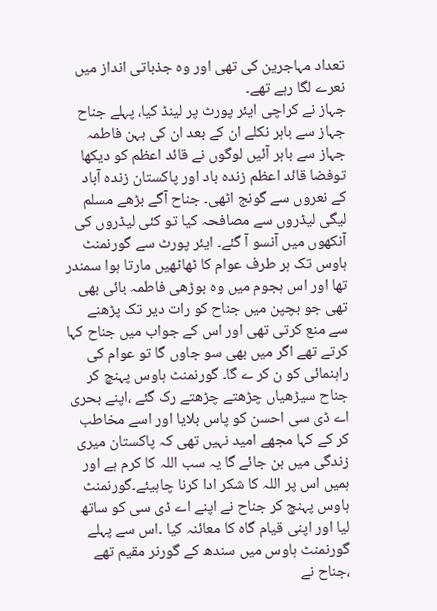تعداد مہاجرین کی تھی اور وہ جذباتی انداز میں نعرے لگا رہے تھے۔
جہاز نے کراچی ایئر پورٹ پر لینڈ کیا، پہلے جناح جہاز سے باہر نکلے ان کے بعد ان کی بہن فاطمہ جہاز سے باہر آئیں لوگوں نے قائد اعظم کو دیکھا توفضا قائد اعظم زندہ باد اور پاکستان زندہ آباد کے نعروں سے گونج اٹھی۔ جناح آگے بڑھے مسلم لیگی لیڈروں سے مصافحہ کیا تو کئی لیڈروں کی آنکھوں میں آنسو آ گئے۔ ایئر پورٹ سے گورنمنٹ ہاوس تک ہر طرف عوام کا ٹھاٹھیں مارتا ہوا سمندر تھا اور اس ہجوم میں وہ بوڑھی فاطمہ بائی بھی تھی جو بچپن میں جناح کو رات دیر تک پڑھنے سے منع کرتی تھی اور اس کے جواب میں جناح کہا کرتے تھے اگر میں بھی سو جاوں گا تو عوام کی راہنمائی کو ن کر ے گا۔ گورنمنٹ ہاوس پہنچ کر جناح سیڑھیاں چڑھتے چڑھتے رک گئے ،اپنے بحری اے ڈی سی احسن کو پاس بلایا اور اسے مخاطب کر کے کہا مجھے امید نہیں تھی کہ پاکستان میری زندگی میں بن جائے گا یہ سب اللہ کا کرم ہے اور ہمیں اس پر اللہ کا شکر ادا کرنا چاہیئے۔گورنمنٹ ہاوس پہنچ کر جناح نے اپنے اے ڈی سی کو ساتھ لیا اور اپنی قیام گاہ کا معائنہ کیا ۔اس سے پہلے گورنمنٹ ہاوس میں سندھ کے گورنر مقیم تھے ،جناح نے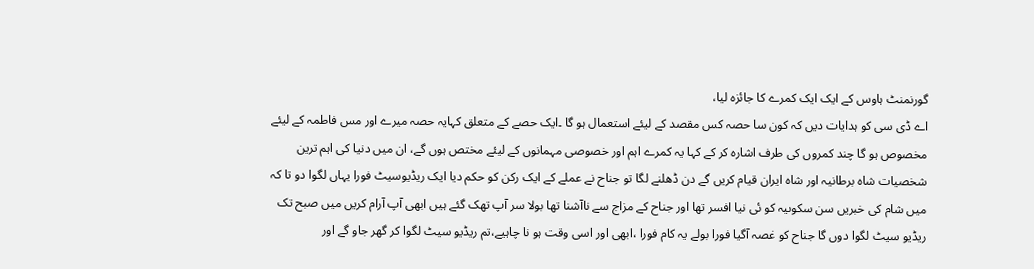گورنمنٹ ہاوس کے ایک ایک کمرے کا جائزہ لیا،
اے ڈی سی کو ہدایات دیں کہ کون سا حصہ کس مقصد کے لیئے استعمال ہو گا ۔ایک حصے کے متعلق کہایہ حصہ میرے اور مس فاطمہ کے لیئے مخصوص ہو گا چند کمروں کی طرف اشارہ کر کے کہا یہ کمرے اہم اور خصوصی مہمانوں کے لیئے مختص ہوں گے، ان میں دنیا کی اہم ترین شخصیات شاہ برطانیہ اور شاہ ایران قیام کریں گے دن ڈھلنے لگا تو جناح نے عملے کے ایک رکن کو حکم دیا ایک ریڈیوسیٹ فورا یہاں لگوا دو تا کہ میں شام کی خبریں سن سکوںیہ کو ئی نیا افسر تھا اور جناح کے مزاج سے ناآشنا تھا بولا سر آپ تھک گئے ہیں ابھی آپ آرام کریں میں صبح تک ریڈیو سیٹ لگوا دوں گا جناح کو غصہ آگیا فورا بولے یہ کام فورا ،ابھی اور اسی وقت ہو نا چاہیے،تم ریڈیو سیٹ لگوا کر گھر جاو گے اور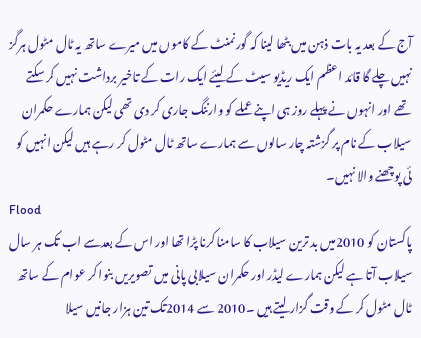آج کے بعد یہ بات ذہن میں بٹھا لینا کہ گورنمنٹ کے کاموں میں میرے ساتھ یہ ٹال مٹول ہرگز نہیں چلے گا قائد اعظم ایک ریڈیو سیٹ کے لیئے ایک رات کے تاخیر برداشت نہیں کر سکتے تھے اور انہوں نے پہلے روز ہی اپنے عملے کو وارننگ جاری کر دی تھی لیکن ہمارے حکمران سیلاب کے نام پر گزشتہ چار سالوں سے ہمارے ساتھ ٹال مٹول کر رہے ہیں لیکن انہیں کو ئی پوچھنے والا نہیں۔
Flood
پاکستان کو 2010میں بد ترین سیلاب کا سامنا کرنا پڑا تھا اور اس کے بعدسے اب تک ہر سال سیلاب آتا ہے لیکن ہمارے لیڈر اور حکمران سیلابی پانی میں تصویریں بنوا کر عوام کے ساتھ ٹال مٹول کر کے وقت گزار لیتے ہیں ۔2010 سے 2014تک تین ہزار جانیں سیلا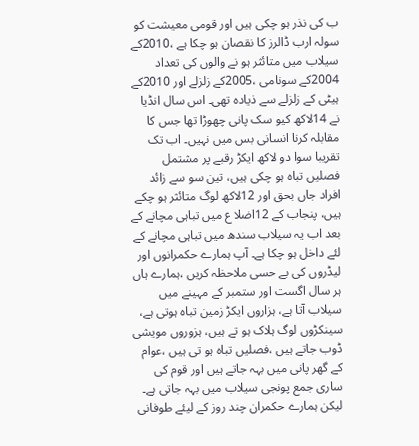ب کی نذر ہو چکی ہیں اور قومی معیشت کو سولہ ارب ڈالرز کا نقصان ہو چکا ہے ،2010کے سیلاب میں متائثر ہو نے والوں کی تعداد 2004کے سونامی ،2005کے زلزلے اور 2010کے ہیٹی کے زلزلے سے ذیادہ تھی۔ اس سال انڈیا نے 14لاکھ کیو سک پانی چھوڑا تھا جس کا مقابلہ کرنا انسانی بس میں نہیں۔ اب تک تقریبا سوا دو لاکھ ایکڑ رقبے پر مشتمل فصلیں تباہ ہو چکی ہیں، تین سو سے زائد افراد جاں بحق اور 12لاکھ لوگ متائثر ہو چکے ہیں، پنجاب کے 12اضلا ع میں تباہی مچانے کے بعد اب یہ سیلاب سندھ میں تباہی مچانے کے لئے داخل ہو چکا ہے۔ آپ ہمارے حکمرانوں اور لیڈروں کی بے حسی ملاحظہ کریں ،ہمارے ہاں ہر سال اگست اور ستمبر کے مہینے میں سیلاب آتا ہے، ہزاروں ایکڑ زمین تباہ ہوتی ہے، سینکڑوں لوگ ہلاک ہو تے ہیں، ہزوروں مویشی ڈوب جاتے ہیں ،فصلیں تباہ ہو تی ہیں ،عوام کے گھر پانی میں بہہ جاتے ہیں اور قوم کی ساری جمع پونجی سیلاب میں بہہ جاتی ہے۔
لیکن ہمارے حکمران چند روز کے لیئے طوفانی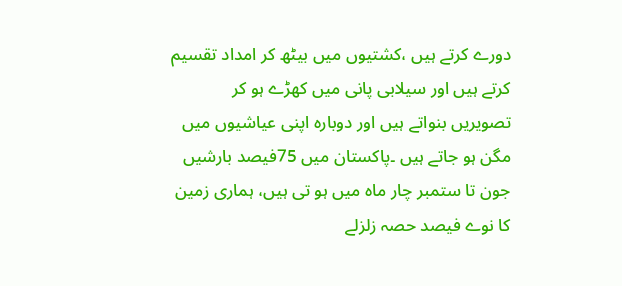دورے کرتے ہیں ،کشتیوں میں بیٹھ کر امداد تقسیم کرتے ہیں اور سیلابی پانی میں کھڑے ہو کر تصویریں بنواتے ہیں اور دوبارہ اپنی عیاشیوں میں مگن ہو جاتے ہیں ۔پاکستان میں 75فیصد بارشیں جون تا ستمبر چار ماہ میں ہو تی ہیں، ہماری زمین کا نوے فیصد حصہ زلزلے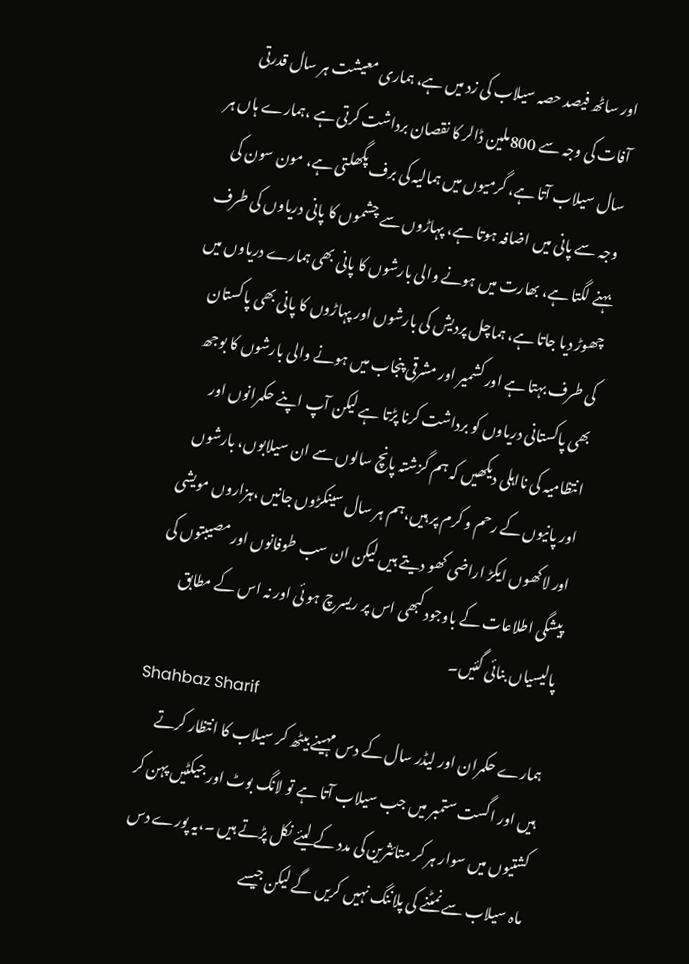اور ساٹھ فیصد حصہ سیلاب کی زد میں ہے، ہماری معیشت ہر سال قدرتی آفات کی وجہ سے 800ملین ڈالر کا نقصان برداشت کرتی ہے ،ہمارے ہاں ہر سال سیلاب آتا ہے، گرمیوں میں ہمالیہ کی برف پگھلتی ہے، مون سون کی وجہ سے پانی میں اضافہ ہوتا ہے، پہاڑوں سے چشموں کا پانی دریاوں کی طرف بہنے لگتا ہے، بھارت میں ہونے والی بارشوں کا پانی بھی ہمارے دریاوں میں چھوڑ دیا جاتا ہے، ہماچل پردیش کی بارشوں اور پہاڑوں کا پانی بھی پاکستان کی طرف بہتا ہے اور کشمیر اور مشرقی پنجاب میں ہونے والی بارشوں کا بوجھ بھی پاکستانی دریاوں کو برداشت کرنا پڑتا ہے لیکن آپ اپنے حکمرانوں اور انتظامیہ کی نااہلی دیکھیں کہ ہم گزشتہ پانچ سالوں سے ان سیلابوں، بارشوں اور پانیوں کے رحم و کرم پر ہیں،ہم ہر سال سینکڑوں جانیں ،ہزاروں مویشی اور لاکھوں ایکڑ اراضی کھو دیتے ہیں لیکن ان سب طوفانوں اور مصیبتوں کی پیشگی اطلاعات کے باوجود کبھی اس پر ریسرچ ہو ئی اور نہ اس کے مطابق پالیسیاں بنائی گئیں۔
Shahbaz Sharif
ہمارے حکمران اور لیڈر سال کے دس مہینے بیٹھ کر سیلاب کا انتظار کرتے ہیں اور اگست ستمبر میں جب سیلاب آتا ہے تو لانگ بوٹ اور جیکٹیں پہن کر کشتیوں میں سوار ہر کر متائثرین کی مدد کے لیئے نکل پڑتے ہیں ۔،یہ پورے دس ماہ سیلاب سے نمٹنے کی پلاننگ نہیں کریں گے لیکن جیسے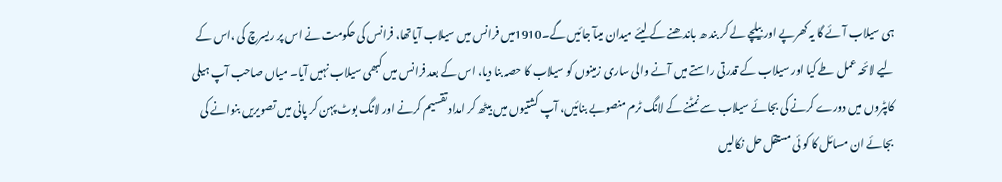ہی سیلاب آئے گا یہ کھرپے اور بیلچے لے کر بند ھ باندھنے کے لیئے میدان میںآ جائیں گے۔1910میں فرانس میں سیلاب آیاتھا، فرانس کی حکومت نے اس پر ریسرچ کی ،اس کے لیے لائحہ عمل طے کیا اور سیلاب کے قدرتی راستے میں آنے والی ساری زمینوں کو سیلاب کا حصہ بنا دیا، اس کے بعد فرانس میں کبھی سیلاب نہیں آیا۔ میاں صاحب آپ ہیلی کاپٹروں میں دورے کرنے کی بجائے سیلاب سے نمٹنے کے لانگ ٹرم منصوبے بنائیں، آپ کشتیوں میں بیٹھ کر امداد تقسیم کرنے اور لانگ بوٹ پہن کر پانی میں تصویریں بنوانے کی بجائے ان مسائل کا کو ئی مستقل حل نکالیں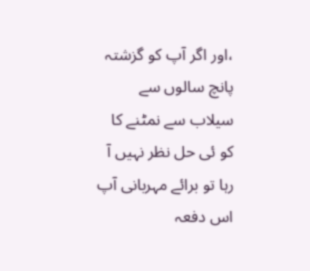،اور اگر آپ کو گزشتہ پانچ سالوں سے سیلاب سے نمٹنے کا کو ئی حل نظر نہیں آ رہا تو برائے مہربانی آپ اس دفعہ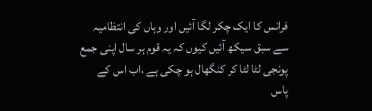فرانس کا ایک چکر لگا آئیں اور وہاں کی انتظامیہ سے سبق سیکھ آئیں کیوں کہ یہ قوم ہر سال اپنی جمع پونجی لٹا لٹا کر کنگھال ہو چکی ہے ،اب اس کے پاس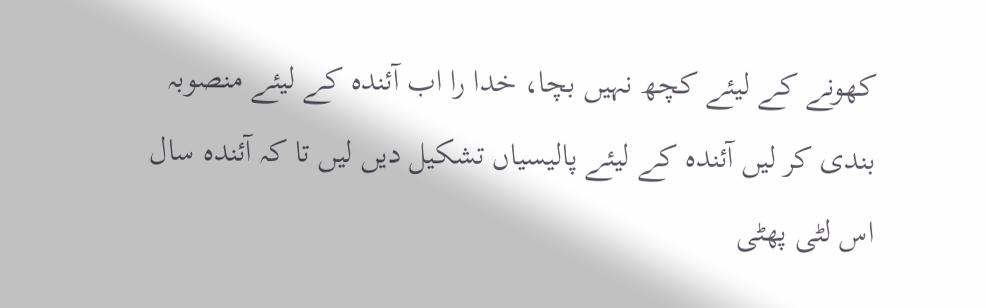کھونے کے لیئے کچھ نہیں بچا، خدا را اب آئندہ کے لیئے منصوبہ بندی کر لیں آئندہ کے لیئے پالیسیاں تشکیل دیں لیں تا کہ آئندہ سال اس لٹی پھٹی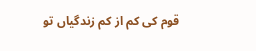قوم کی کم از کم زندگیاں تو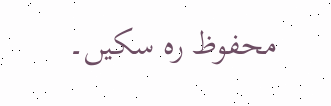محفوظ رہ سکیں۔